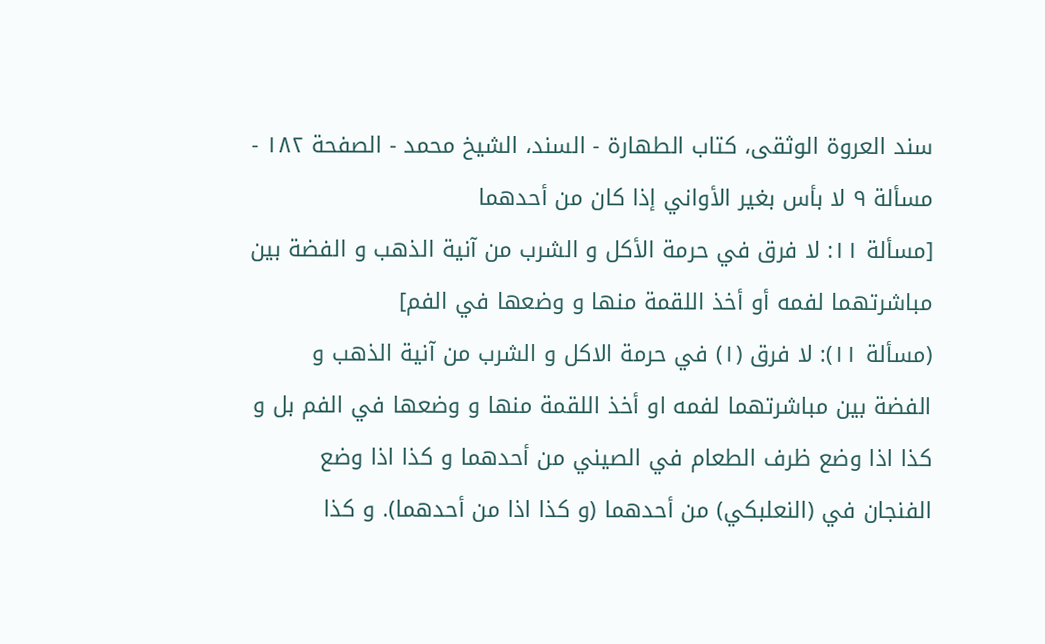سند العروة الوثقى، كتاب الطهارة - السند، الشيخ محمد - الصفحة ١٨٢ - مسألة ٩ لا بأس بغير الأواني إذا كان من أحدهما
[مسألة ١١: لا فرق في حرمة الأكل و الشرب من آنية الذهب و الفضة بين مباشرتهما لفمه أو أخذ اللقمة منها و وضعها في الفم]
(مسألة ١١): لا فرق (١) في حرمة الاكل و الشرب من آنية الذهب و الفضة بين مباشرتهما لفمه او أخذ اللقمة منها و وضعها في الفم بل و كذا اذا وضع ظرف الطعام في الصيني من أحدهما و كذا اذا وضع الفنجان في (النعلبكي) من أحدهما (و كذا اذا من أحدهما). و كذا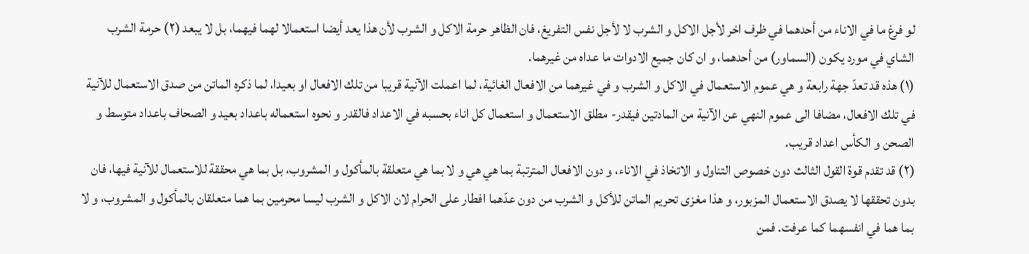لو فرغ ما في الاناء من أحدهما في ظرف اخر لأجل الاكل و الشرب لا لأجل نفس التفريغ، فان الظاهر حرمة الاكل و الشرب لأن هذا يعد أيضا استعمالا لهما فيهما، بل لا يبعد (٢) حرمة الشرب الشاي في مورد يكون (السماور) من أحدهما، و ان كان جميع الادوات ما عداه من غيرهما.
(١) هذه قد تعدّ جهة رابعة و هي عموم الاستعمال في الاكل و الشرب و في غيرهما من الافعال الغائية، لما اعملت الآنية قريبا من تلك الافعال او بعيدا، لما ذكره الماتن من صدق الاستعمال للآنية في تلك الافعال، مضافا الى عموم النهي عن الآنية من المادتين فيقدر- مطلق الاستعمال و استعمال كل اناء بحسبه في الاعداد فالقدر و نحوه استعماله باعداد بعيد و الصحاف باعداد متوسط و الصحن و الكأس اعداد قريب.
(٢) قد تقدم قوة القول الثالث دون خصوص التناول و الاتخاذ في الاناء، و دون الافعال المترتبة بما هي هي و لا بما هي متعلقة بالمأكول و المشروب، بل بما هي محققة للاستعمال للآنية فيها، فان بدون تحققها لا يصدق الاستعمال المزبور، و هذا مغزى تحريم الماتن للأكل و الشرب من دون عدّهما افطار على الحرام لان الاكل و الشرب ليسا محرمين بما هما متعلقان بالمأكول و المشروب، و لا بما هما في انفسهما كما عرفت. فمن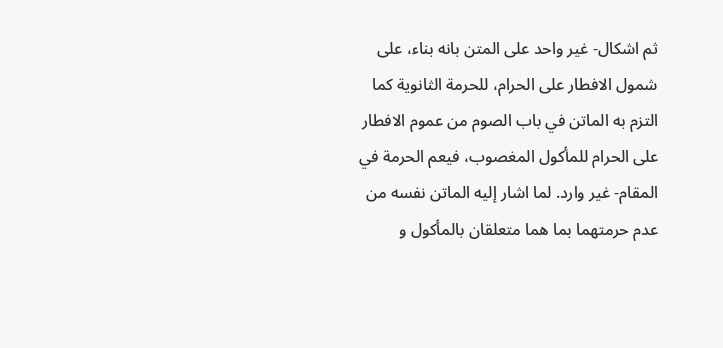ثم اشكال- غير واحد على المتن بانه بناء، على شمول الافطار على الحرام، للحرمة الثانوية كما التزم به الماتن في باب الصوم من عموم الافطار على الحرام للمأكول المغصوب، فيعم الحرمة في المقام- غير وارد. لما اشار إليه الماتن نفسه من عدم حرمتهما بما هما متعلقان بالمأكول و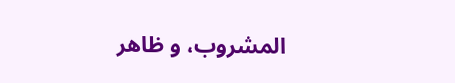المشروب، و ظاهر